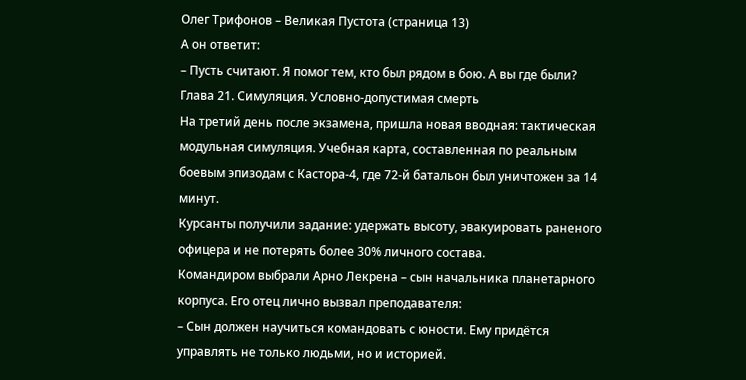Олег Трифонов – Великая Пустота (страница 13)
А он ответит:
– Пусть считают. Я помог тем, кто был рядом в бою. А вы где были?
Глава 21. Симуляция. Условно-допустимая смерть
На третий день после экзамена, пришла новая вводная: тактическая модульная симуляция. Учебная карта, составленная по реальным боевым эпизодам с Кастора-4, где 72-й батальон был уничтожен за 14 минут.
Курсанты получили задание: удержать высоту, эвакуировать раненого офицера и не потерять более 30% личного состава.
Командиром выбрали Арно Лекрена – сын начальника планетарного корпуса. Его отец лично вызвал преподавателя:
– Сын должен научиться командовать с юности. Ему придётся управлять не только людьми, но и историей.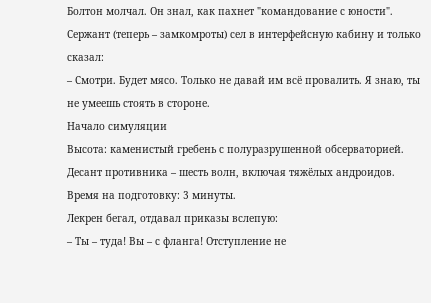Болтон молчал. Он знал, как пахнет "командование с юности".
Сержант (теперь – замкомроты) сел в интерфейсную кабину и только сказал:
– Смотри. Будет мясо. Только не давай им всё провалить. Я знаю, ты не умеешь стоять в стороне.
Начало симуляции
Высота: каменистый гребень с полуразрушенной обсерваторией. Десант противника – шесть волн, включая тяжёлых андроидов. Время на подготовку: 3 минуты.
Лекрен бегал, отдавал приказы вслепую:
– Ты – туда! Вы – с фланга! Отступление не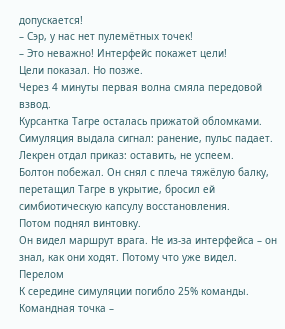допускается!
– Сэр, у нас нет пулемётных точек!
– Это неважно! Интерфейс покажет цели!
Цели показал. Но позже.
Через 4 минуты первая волна смяла передовой взвод.
Курсантка Тагре осталась прижатой обломками. Симуляция выдала сигнал: ранение, пульс падает.
Лекрен отдал приказ: оставить, не успеем.
Болтон побежал. Он снял с плеча тяжёлую балку, перетащил Тагре в укрытие, бросил ей симбиотическую капсулу восстановления.
Потом поднял винтовку.
Он видел маршрут врага. Не из-за интерфейса – он знал, как они ходят. Потому что уже видел.
Перелом
К середине симуляции погибло 25% команды. Командная точка –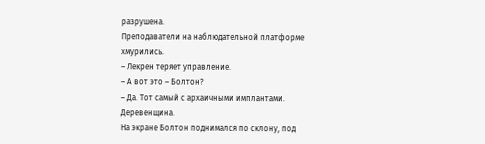разрушена.
Преподаватели на наблюдательной платформе хмурились.
– Лекрен теряет управление.
– А вот это – Болтон?
– Да. Тот самый с архаичными имплантами. Деревенщина.
На экране Болтон поднимался по склону, под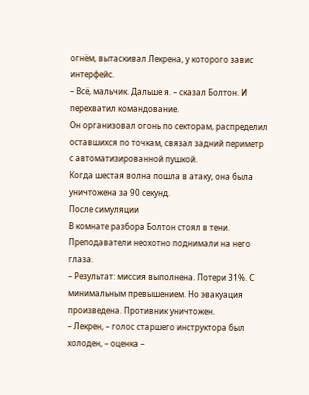огнём, вытаскивал Лекрена, у которого завис интерфейс.
– Всё, мальчик. Дальше я. – сказал Болтон. И перехватил командование.
Он организовал огонь по секторам, распределил оставшихся по точкам, связал задний периметр с автоматизированной пушкой.
Когда шестая волна пошла в атаку, она была уничтожена за 90 секунд.
После симуляции
В комнате разбора Болтон стоял в тени.
Преподаватели неохотно поднимали на него глаза.
– Результат: миссия выполнена. Потери 31%. С минимальным превышением. Но эвакуация произведена. Противник уничтожен.
– Лекрен, – голос старшего инструктора был холоден, – оценка –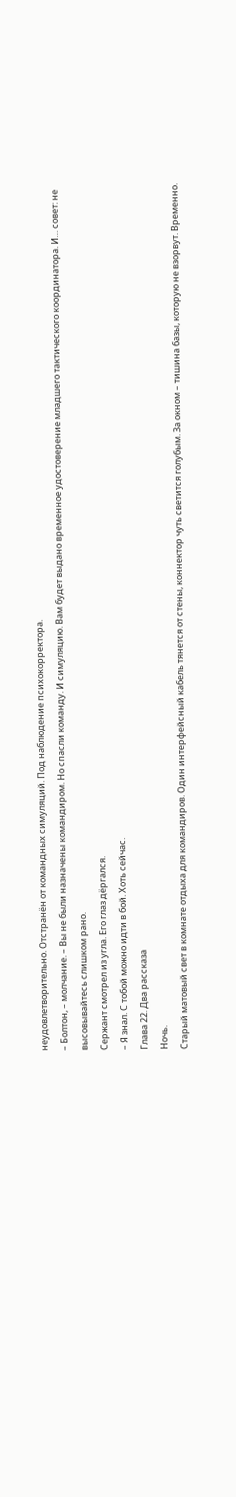неудовлетворительно. Отстранён от командных симуляций. Под наблюдение психокорректора.
– Болтон, – молчание. – Вы не были назначены командиром. Но спасли команду. И симуляцию. Вам будет выдано временное удостоверение младшего тактического координатора. И… совет: не высовывайтесь слишком рано.
Сержант смотрел из угла. Его глаз дёргался.
– Я знал. С тобой можно идти в бой. Хоть сейчас.
Глава 22. Два рассказа
Ночь.
Старый матовый свет в комнате отдыха для командиров. Один интерфейсный кабель тянется от стены, коннектор чуть светится голубым. За окном – тишина базы, которую не взорвут. Временно.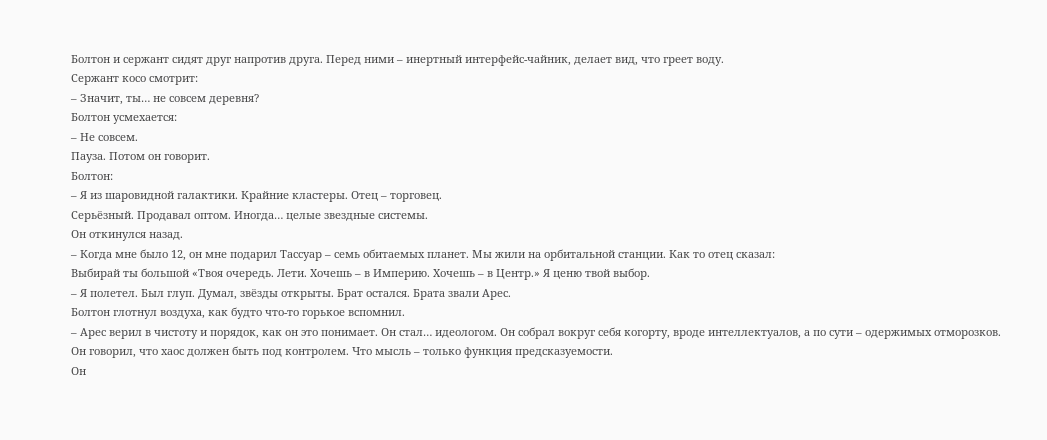Болтон и сержант сидят друг напротив друга. Перед ними – инертный интерфейс-чайник, делает вид, что греет воду.
Сержант косо смотрит:
– Значит, ты… не совсем деревня?
Болтон усмехается:
– Не совсем.
Пауза. Потом он говорит.
Болтон:
– Я из шаровидной галактики. Крайние кластеры. Отец – торговец.
Серьёзный. Продавал оптом. Иногда… целые звездные системы.
Он откинулся назад.
– Когда мне было 12, он мне подарил Тассуар – семь обитаемых планет. Мы жили на орбитальной станции. Как то отец сказал:
Выбирай ты большой «Твоя очередь. Лети. Хочешь – в Империю. Хочешь – в Центр.» Я ценю твой выбор.
– Я полетел. Был глуп. Думал, звёзды открыты. Брат остался. Брата звали Арес.
Болтон глотнул воздуха, как будто что-то горькое вспомнил.
– Арес верил в чистоту и порядок, как он это понимает. Он стал… идеологом. Он собрал вокруг себя когорту, вроде интеллектуалов, а по сути – одержимых отморозков. Он говорил, что хаос должен быть под контролем. Что мысль – только функция предсказуемости.
Он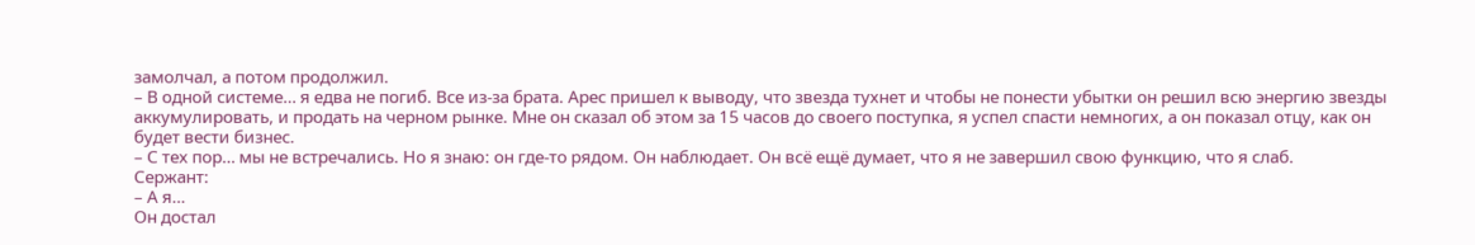замолчал, а потом продолжил.
– В одной системе… я едва не погиб. Все из-за брата. Арес пришел к выводу, что звезда тухнет и чтобы не понести убытки он решил всю энергию звезды аккумулировать, и продать на черном рынке. Мне он сказал об этом за 15 часов до своего поступка, я успел спасти немногих, а он показал отцу, как он будет вести бизнес.
– С тех пор… мы не встречались. Но я знаю: он где-то рядом. Он наблюдает. Он всё ещё думает, что я не завершил свою функцию, что я слаб.
Сержант:
– А я…
Он достал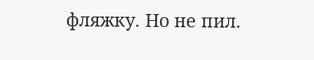фляжку. Но не пил.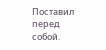Поставил перед собой.